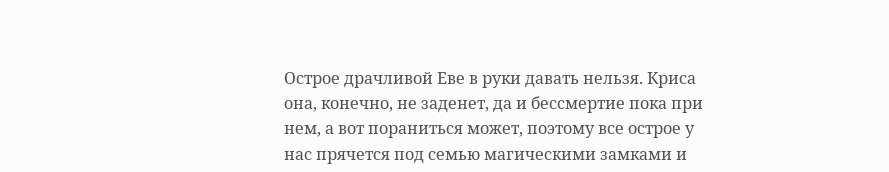Острое драчливой Еве в руки давать нельзя. Криса она, конечно, не заденет, да и бессмертие пока при нем, а вот пораниться может, поэтому все острое у нас прячется под семью магическими замками и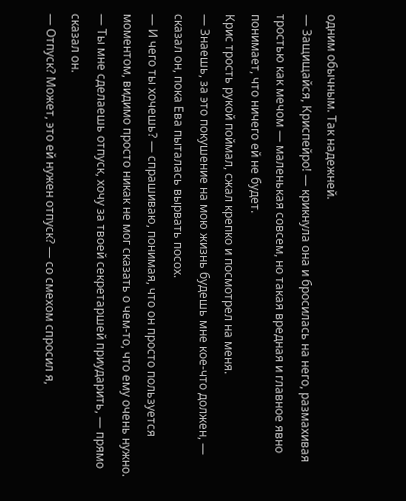одним обычным. Так надежней.
— Защищайся, Криспейро! — крикнула она и бросилась на него, размахивая тростью как мечом — маленькая совсем, но такая вредная и главное явно понимает, что ничего ей не будет.
Крис трость рукой поймал, сжал крепко и посмотрел на меня.
— Знаешь, за это покушение на мою жизнь будешь мне кое-что должен, — сказал он, пока Ева пыталась вырвать посох.
— И чего ты хочешь? — спрашиваю, понимая, что он просто пользуется моментом, видимо просто никак не мог сказать о чем-то, что ему очень нужно.
— Ты мне сделаешь отпуск, хочу за твоей секретаршей приударить, — прямо сказал он.
— Отпуск? Может, это ей нужен отпуск? — со смехом спросил я,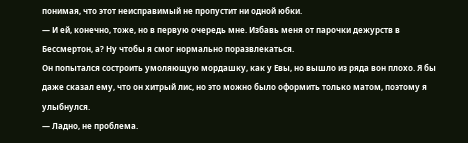понимая, что этот неисправимый не пропустит ни одной юбки.
— И ей, конечно, тоже, но в первую очередь мне. Избавь меня от парочки дежурств в Бессмертон, а? Ну чтобы я смог нормально поразвлекаться.
Он попытался состроить умоляющую мордашку, как у Евы, но вышло из ряда вон плохо. Я бы даже сказал ему, что он хитрый лис, но это можно было оформить только матом, поэтому я улыбнулся.
— Ладно, не проблема.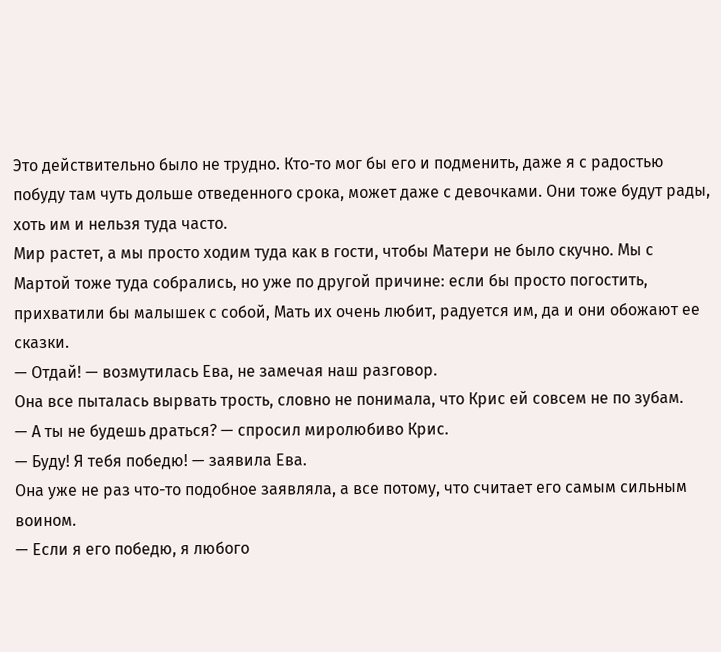Это действительно было не трудно. Кто-то мог бы его и подменить, даже я с радостью побуду там чуть дольше отведенного срока, может даже с девочками. Они тоже будут рады, хоть им и нельзя туда часто.
Мир растет, а мы просто ходим туда как в гости, чтобы Матери не было скучно. Мы с Мартой тоже туда собрались, но уже по другой причине: если бы просто погостить, прихватили бы малышек с собой, Мать их очень любит, радуется им, да и они обожают ее сказки.
— Отдай! — возмутилась Ева, не замечая наш разговор.
Она все пыталась вырвать трость, словно не понимала, что Крис ей совсем не по зубам.
— А ты не будешь драться? — спросил миролюбиво Крис.
— Буду! Я тебя победю! — заявила Ева.
Она уже не раз что-то подобное заявляла, а все потому, что считает его самым сильным воином.
— Если я его победю, я любого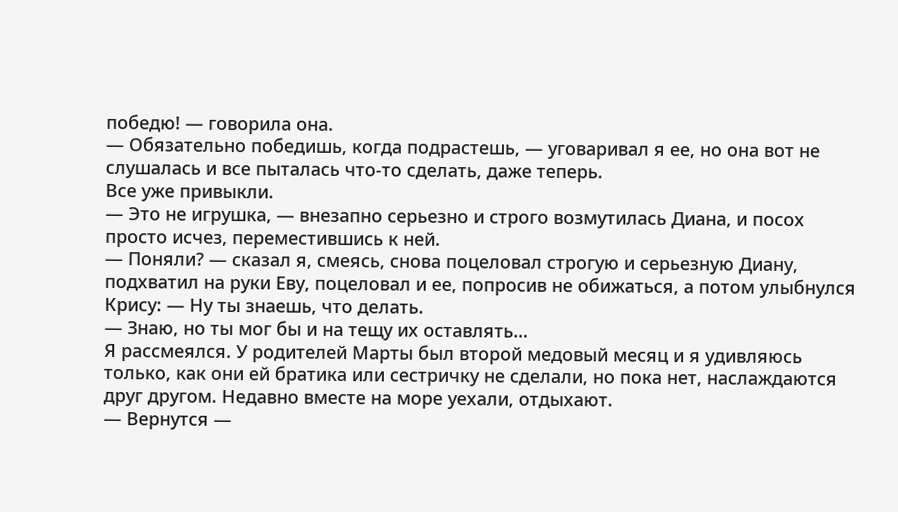победю! — говорила она.
— Обязательно победишь, когда подрастешь, — уговаривал я ее, но она вот не слушалась и все пыталась что-то сделать, даже теперь.
Все уже привыкли.
— Это не игрушка, — внезапно серьезно и строго возмутилась Диана, и посох просто исчез, переместившись к ней.
— Поняли? — сказал я, смеясь, снова поцеловал строгую и серьезную Диану, подхватил на руки Еву, поцеловал и ее, попросив не обижаться, а потом улыбнулся Крису: — Ну ты знаешь, что делать.
— Знаю, но ты мог бы и на тещу их оставлять…
Я рассмеялся. У родителей Марты был второй медовый месяц и я удивляюсь только, как они ей братика или сестричку не сделали, но пока нет, наслаждаются друг другом. Недавно вместе на море уехали, отдыхают.
— Вернутся —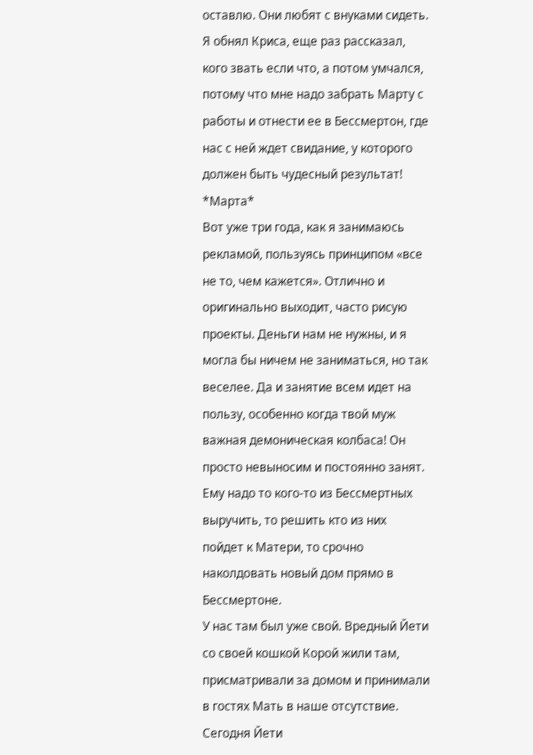оставлю. Они любят с внуками сидеть.
Я обнял Криса, еще раз рассказал, кого звать если что, а потом умчался, потому что мне надо забрать Марту с работы и отнести ее в Бессмертон, где нас с ней ждет свидание, у которого должен быть чудесный результат!
*Марта*
Вот уже три года, как я занимаюсь рекламой, пользуясь принципом «все не то, чем кажется». Отлично и оригинально выходит, часто рисую проекты. Деньги нам не нужны, и я могла бы ничем не заниматься, но так веселее. Да и занятие всем идет на пользу, особенно когда твой муж важная демоническая колбаса! Он просто невыносим и постоянно занят. Ему надо то кого-то из Бессмертных выручить, то решить кто из них пойдет к Матери, то срочно наколдовать новый дом прямо в Бессмертоне.
У нас там был уже свой. Вредный Йети со своей кошкой Корой жили там, присматривали за домом и принимали в гостях Мать в наше отсутствие. Сегодня Йети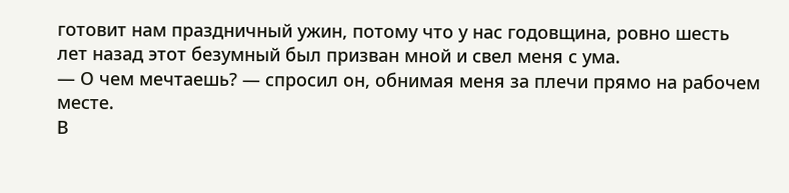готовит нам праздничный ужин, потому что у нас годовщина, ровно шесть лет назад этот безумный был призван мной и свел меня с ума.
— О чем мечтаешь? — спросил он, обнимая меня за плечи прямо на рабочем месте.
В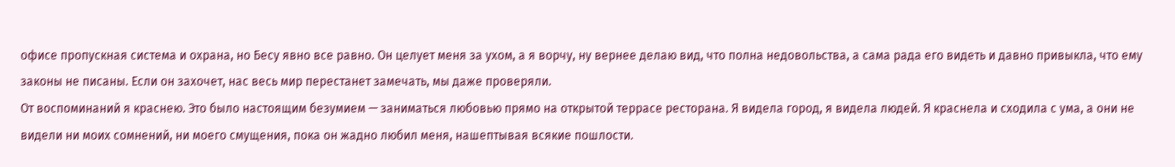офисе пропускная система и охрана, но Бесу явно все равно. Он целует меня за ухом, а я ворчу, ну вернее делаю вид, что полна недовольства, а сама рада его видеть и давно привыкла, что ему законы не писаны. Если он захочет, нас весь мир перестанет замечать, мы даже проверяли.
От воспоминаний я краснею. Это было настоящим безумием — заниматься любовью прямо на открытой террасе ресторана. Я видела город, я видела людей. Я краснела и сходила с ума, а они не видели ни моих сомнений, ни моего смущения, пока он жадно любил меня, нашептывая всякие пошлости.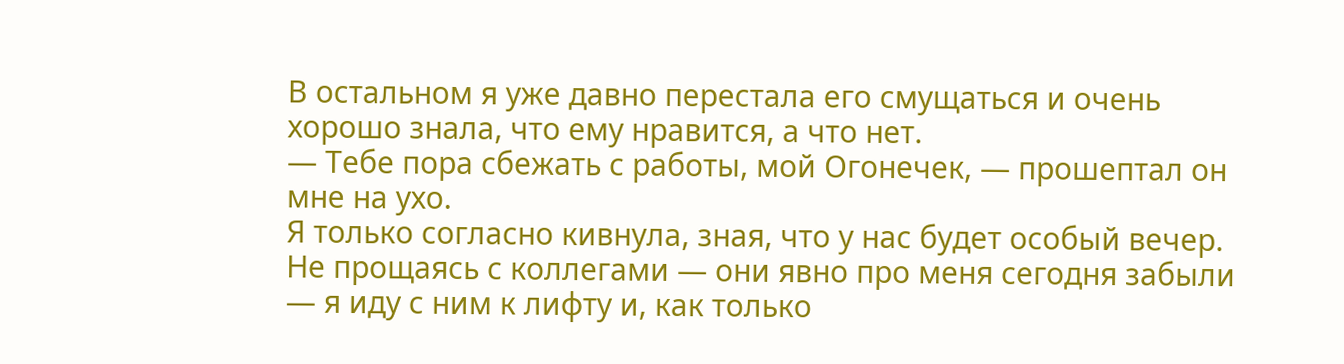В остальном я уже давно перестала его смущаться и очень хорошо знала, что ему нравится, а что нет.
— Тебе пора сбежать с работы, мой Огонечек, — прошептал он мне на ухо.
Я только согласно кивнула, зная, что у нас будет особый вечер.
Не прощаясь с коллегами — они явно про меня сегодня забыли — я иду с ним к лифту и, как только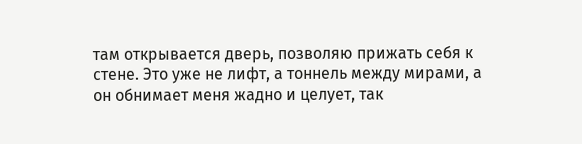там открывается дверь, позволяю прижать себя к стене. Это уже не лифт, а тоннель между мирами, а он обнимает меня жадно и целует, так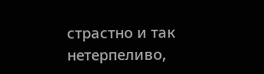страстно и так нетерпеливо,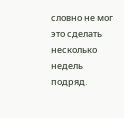словно не мог это сделать несколько недель подряд.